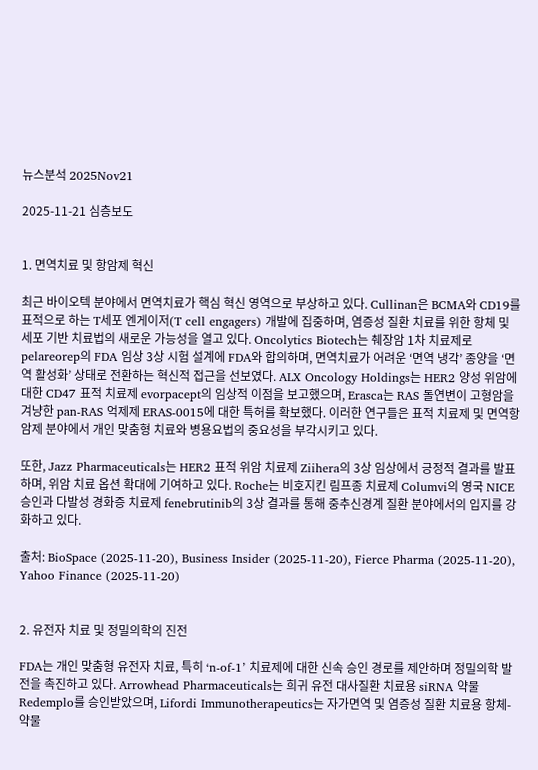뉴스분석 2025Nov21

2025-11-21 심층보도


1. 면역치료 및 항암제 혁신

최근 바이오텍 분야에서 면역치료가 핵심 혁신 영역으로 부상하고 있다. Cullinan은 BCMA와 CD19를 표적으로 하는 T세포 엔게이저(T cell engagers) 개발에 집중하며, 염증성 질환 치료를 위한 항체 및 세포 기반 치료법의 새로운 가능성을 열고 있다. Oncolytics Biotech는 췌장암 1차 치료제로 pelareorep의 FDA 임상 3상 시험 설계에 FDA와 합의하며, 면역치료가 어려운 ‘면역 냉각’ 종양을 ‘면역 활성화’ 상태로 전환하는 혁신적 접근을 선보였다. ALX Oncology Holdings는 HER2 양성 위암에 대한 CD47 표적 치료제 evorpacept의 임상적 이점을 보고했으며, Erasca는 RAS 돌연변이 고형암을 겨냥한 pan-RAS 억제제 ERAS-0015에 대한 특허를 확보했다. 이러한 연구들은 표적 치료제 및 면역항암제 분야에서 개인 맞춤형 치료와 병용요법의 중요성을 부각시키고 있다.

또한, Jazz Pharmaceuticals는 HER2 표적 위암 치료제 Ziihera의 3상 임상에서 긍정적 결과를 발표하며, 위암 치료 옵션 확대에 기여하고 있다. Roche는 비호지킨 림프종 치료제 Columvi의 영국 NICE 승인과 다발성 경화증 치료제 fenebrutinib의 3상 결과를 통해 중추신경계 질환 분야에서의 입지를 강화하고 있다.

출처: BioSpace (2025-11-20), Business Insider (2025-11-20), Fierce Pharma (2025-11-20), Yahoo Finance (2025-11-20)


2. 유전자 치료 및 정밀의학의 진전

FDA는 개인 맞춤형 유전자 치료, 특히 ‘n-of-1’ 치료제에 대한 신속 승인 경로를 제안하며 정밀의학 발전을 촉진하고 있다. Arrowhead Pharmaceuticals는 희귀 유전 대사질환 치료용 siRNA 약물 Redemplo를 승인받았으며, Lifordi Immunotherapeutics는 자가면역 및 염증성 질환 치료용 항체-약물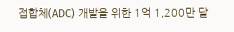접합체(ADC) 개발을 위한 1억 1,200만 달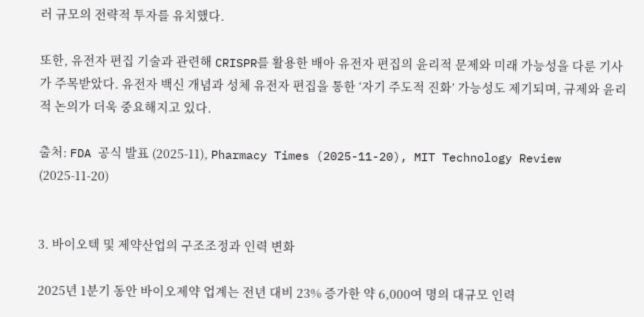러 규모의 전략적 투자를 유치했다.

또한, 유전자 편집 기술과 관련해 CRISPR를 활용한 배아 유전자 편집의 윤리적 문제와 미래 가능성을 다룬 기사가 주목받았다. 유전자 백신 개념과 성체 유전자 편집을 통한 ‘자기 주도적 진화’ 가능성도 제기되며, 규제와 윤리적 논의가 더욱 중요해지고 있다.

출처: FDA 공식 발표 (2025-11), Pharmacy Times (2025-11-20), MIT Technology Review (2025-11-20)


3. 바이오텍 및 제약산업의 구조조정과 인력 변화

2025년 1분기 동안 바이오제약 업계는 전년 대비 23% 증가한 약 6,000여 명의 대규모 인력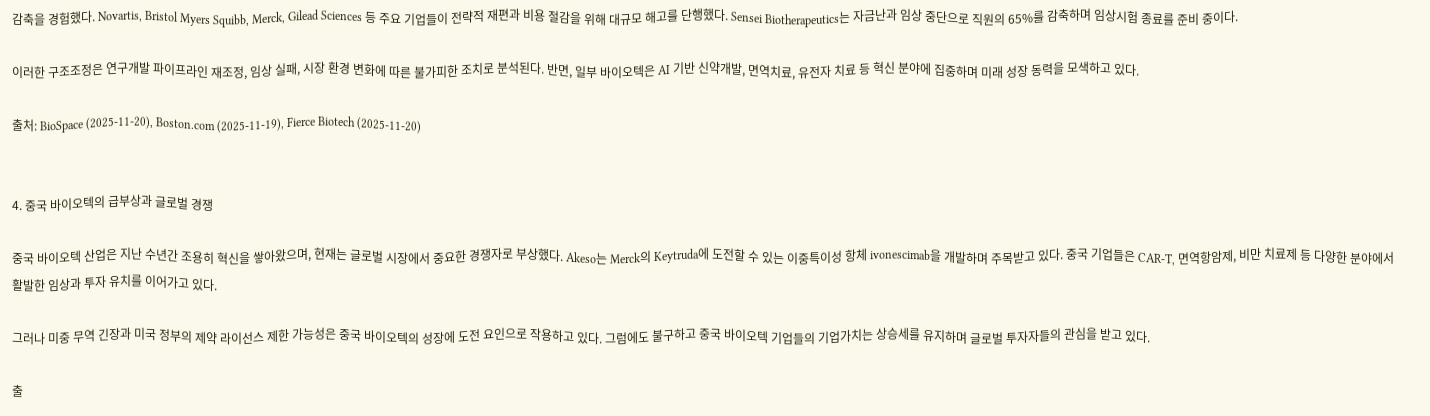감축을 경험했다. Novartis, Bristol Myers Squibb, Merck, Gilead Sciences 등 주요 기업들이 전략적 재편과 비용 절감을 위해 대규모 해고를 단행했다. Sensei Biotherapeutics는 자금난과 임상 중단으로 직원의 65%를 감축하며 임상시험 종료를 준비 중이다.

이러한 구조조정은 연구개발 파이프라인 재조정, 임상 실패, 시장 환경 변화에 따른 불가피한 조치로 분석된다. 반면, 일부 바이오텍은 AI 기반 신약개발, 면역치료, 유전자 치료 등 혁신 분야에 집중하며 미래 성장 동력을 모색하고 있다.

출처: BioSpace (2025-11-20), Boston.com (2025-11-19), Fierce Biotech (2025-11-20)


4. 중국 바이오텍의 급부상과 글로벌 경쟁

중국 바이오텍 산업은 지난 수년간 조용히 혁신을 쌓아왔으며, 현재는 글로벌 시장에서 중요한 경쟁자로 부상했다. Akeso는 Merck의 Keytruda에 도전할 수 있는 이중특이성 항체 ivonescimab을 개발하며 주목받고 있다. 중국 기업들은 CAR-T, 면역항암제, 비만 치료제 등 다양한 분야에서 활발한 임상과 투자 유치를 이어가고 있다.

그러나 미중 무역 긴장과 미국 정부의 제약 라이선스 제한 가능성은 중국 바이오텍의 성장에 도전 요인으로 작용하고 있다. 그럼에도 불구하고 중국 바이오텍 기업들의 기업가치는 상승세를 유지하며 글로벌 투자자들의 관심을 받고 있다.

출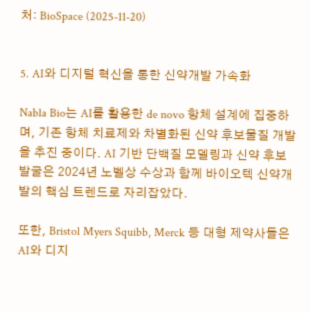처: BioSpace (2025-11-20)


5. AI와 디지털 혁신을 통한 신약개발 가속화

Nabla Bio는 AI를 활용한 de novo 항체 설계에 집중하며, 기존 항체 치료제와 차별화된 신약 후보물질 개발을 추진 중이다. AI 기반 단백질 모델링과 신약 후보 발굴은 2024년 노벨상 수상과 함께 바이오텍 신약개발의 핵심 트렌드로 자리잡았다.

또한, Bristol Myers Squibb, Merck 등 대형 제약사들은 AI와 디지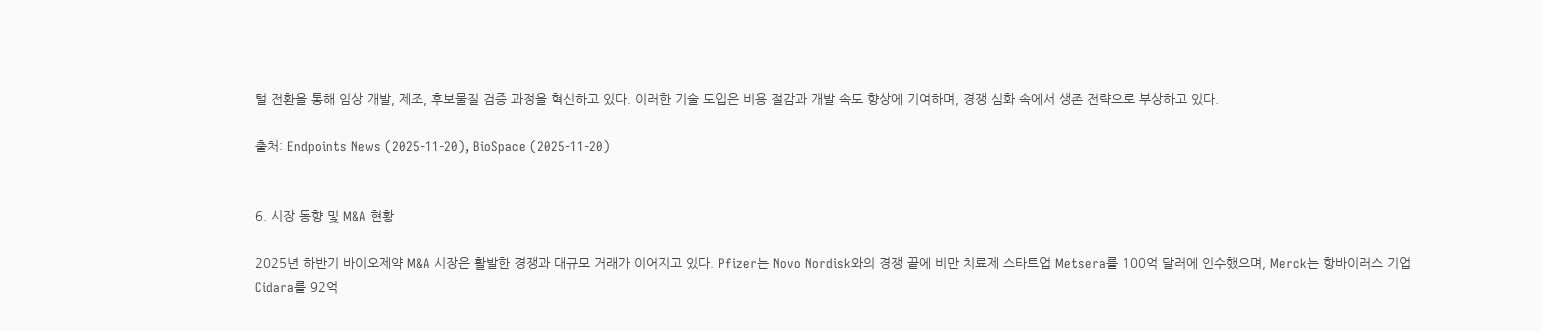털 전환을 통해 임상 개발, 제조, 후보물질 검증 과정을 혁신하고 있다. 이러한 기술 도입은 비용 절감과 개발 속도 향상에 기여하며, 경쟁 심화 속에서 생존 전략으로 부상하고 있다.

출처: Endpoints News (2025-11-20), BioSpace (2025-11-20)


6. 시장 동향 및 M&A 현황

2025년 하반기 바이오제약 M&A 시장은 활발한 경쟁과 대규모 거래가 이어지고 있다. Pfizer는 Novo Nordisk와의 경쟁 끝에 비만 치료제 스타트업 Metsera를 100억 달러에 인수했으며, Merck는 항바이러스 기업 Cidara를 92억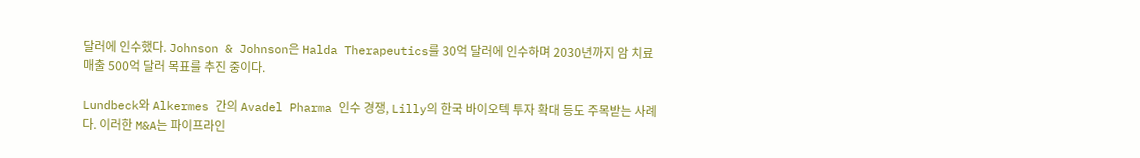달러에 인수했다. Johnson & Johnson은 Halda Therapeutics를 30억 달러에 인수하며 2030년까지 암 치료 매출 500억 달러 목표를 추진 중이다.

Lundbeck와 Alkermes 간의 Avadel Pharma 인수 경쟁, Lilly의 한국 바이오텍 투자 확대 등도 주목받는 사례다. 이러한 M&A는 파이프라인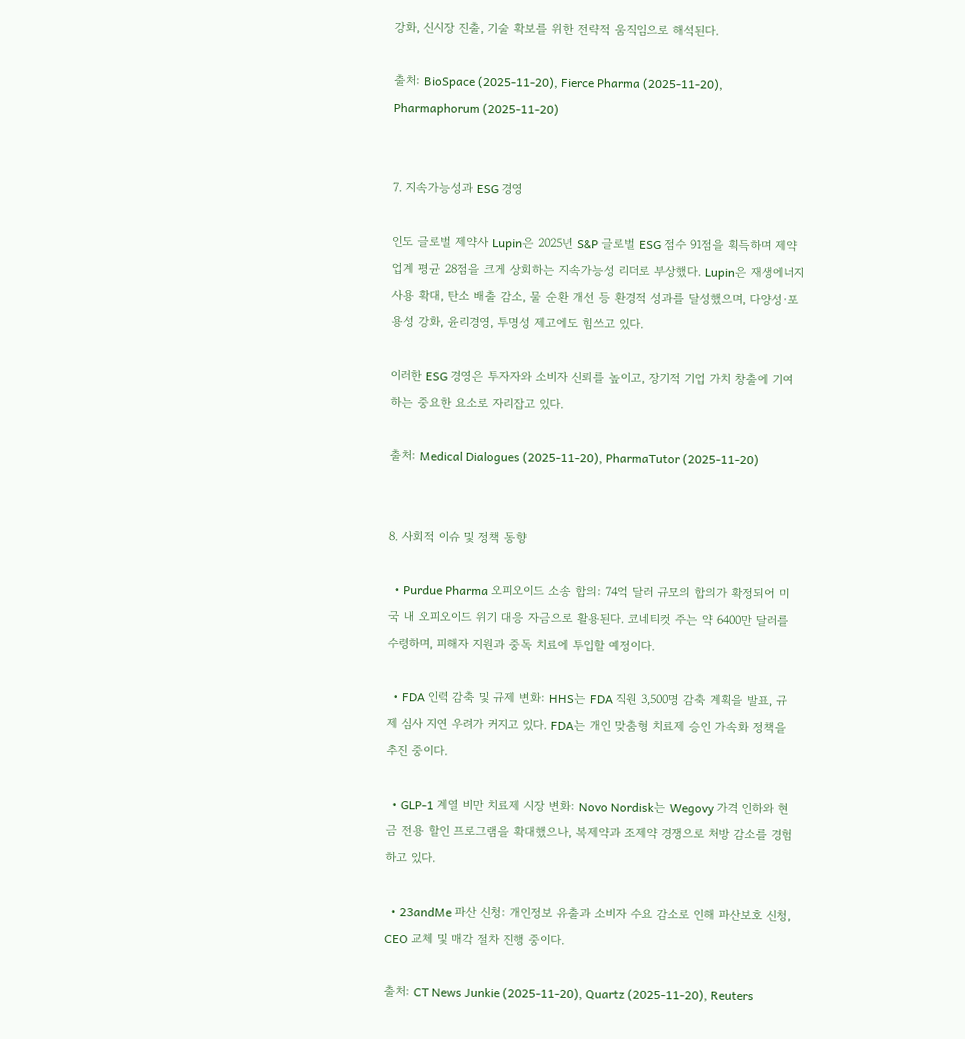강화, 신시장 진출, 기술 확보를 위한 전략적 움직임으로 해석된다.

출처: BioSpace (2025-11-20), Fierce Pharma (2025-11-20), Pharmaphorum (2025-11-20)


7. 지속가능성과 ESG 경영

인도 글로벌 제약사 Lupin은 2025년 S&P 글로벌 ESG 점수 91점을 획득하며 제약업계 평균 28점을 크게 상회하는 지속가능성 리더로 부상했다. Lupin은 재생에너지 사용 확대, 탄소 배출 감소, 물 순환 개선 등 환경적 성과를 달성했으며, 다양성·포용성 강화, 윤리경영, 투명성 제고에도 힘쓰고 있다.

이러한 ESG 경영은 투자자와 소비자 신뢰를 높이고, 장기적 기업 가치 창출에 기여하는 중요한 요소로 자리잡고 있다.

출처: Medical Dialogues (2025-11-20), PharmaTutor (2025-11-20)


8. 사회적 이슈 및 정책 동향

  • Purdue Pharma 오피오이드 소송 합의: 74억 달러 규모의 합의가 확정되어 미국 내 오피오이드 위기 대응 자금으로 활용된다. 코네티컷 주는 약 6400만 달러를 수령하며, 피해자 지원과 중독 치료에 투입할 예정이다.

  • FDA 인력 감축 및 규제 변화: HHS는 FDA 직원 3,500명 감축 계획을 발표, 규제 심사 지연 우려가 커지고 있다. FDA는 개인 맞춤형 치료제 승인 가속화 정책을 추진 중이다.

  • GLP-1 계열 비만 치료제 시장 변화: Novo Nordisk는 Wegovy 가격 인하와 현금 전용 할인 프로그램을 확대했으나, 복제약과 조제약 경쟁으로 처방 감소를 경험하고 있다.

  • 23andMe 파산 신청: 개인정보 유출과 소비자 수요 감소로 인해 파산보호 신청, CEO 교체 및 매각 절차 진행 중이다.

출처: CT News Junkie (2025-11-20), Quartz (2025-11-20), Reuters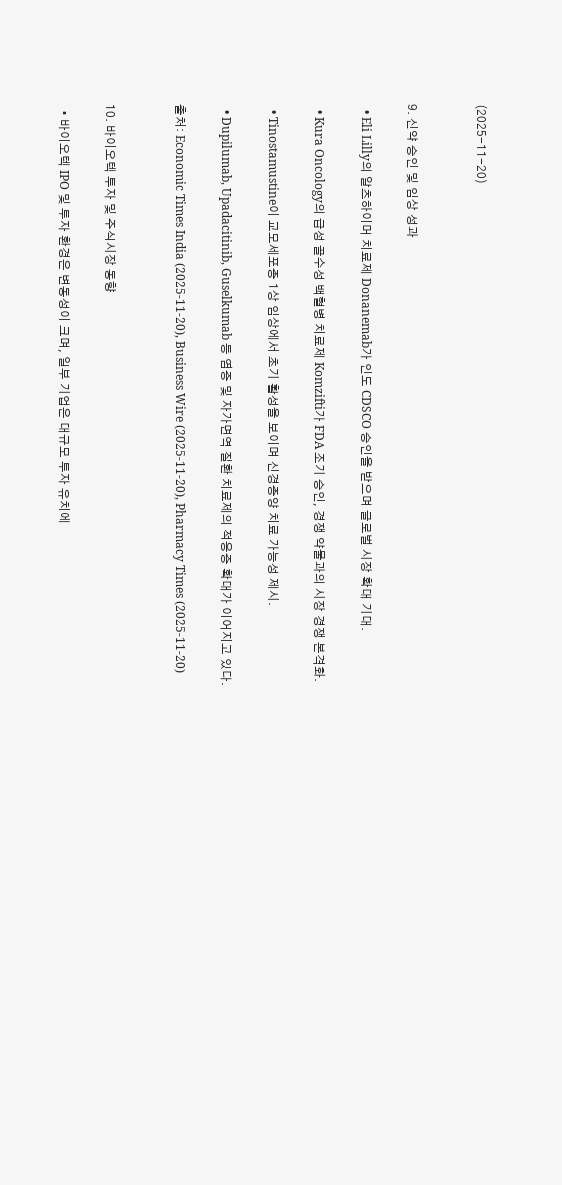(2025-11-20)


9. 신약 승인 및 임상 성과

  • Eli Lilly의 알츠하이머 치료제 Donanemab가 인도 CDSCO 승인을 받으며 글로벌 시장 확대 기대.

  • Kura Oncology의 급성 골수성 백혈병 치료제 Komzifti가 FDA 조기 승인, 경쟁 약물과의 시장 경쟁 본격화.

  • Tinostamustine이 교모세포종 1상 임상에서 초기 활성을 보이며 신경종양 치료 가능성 제시.

  • Dupilumab, Upadacitinib, Guselkumab 등 염증 및 자가면역 질환 치료제의 적응증 확대가 이어지고 있다.

출처: Economic Times India (2025-11-20), Business Wire (2025-11-20), Pharmacy Times (2025-11-20)


10. 바이오텍 투자 및 주식시장 동향

  • 바이오텍 IPO 및 투자 환경은 변동성이 크며, 일부 기업은 대규모 투자 유치에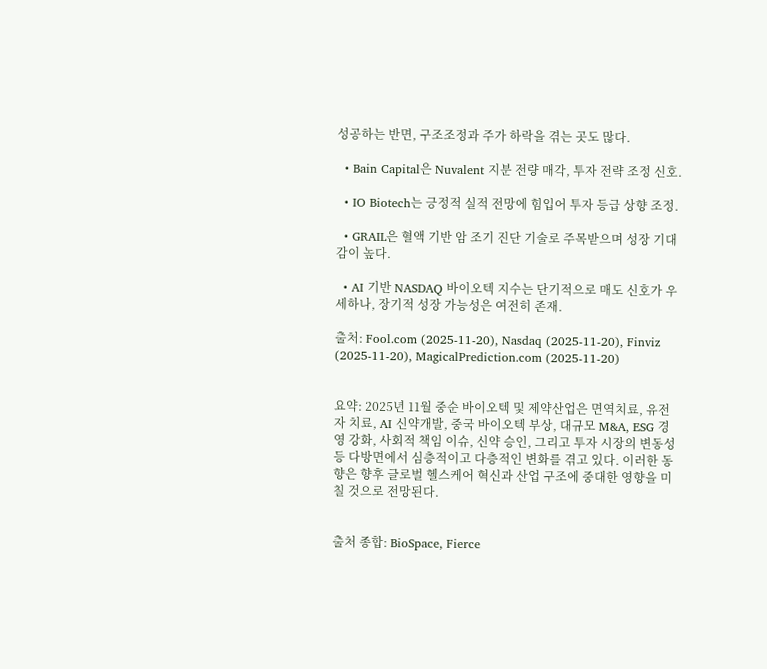성공하는 반면, 구조조정과 주가 하락을 겪는 곳도 많다.

  • Bain Capital은 Nuvalent 지분 전량 매각, 투자 전략 조정 신호.

  • IO Biotech는 긍정적 실적 전망에 힘입어 투자 등급 상향 조정.

  • GRAIL은 혈액 기반 암 조기 진단 기술로 주목받으며 성장 기대감이 높다.

  • AI 기반 NASDAQ 바이오텍 지수는 단기적으로 매도 신호가 우세하나, 장기적 성장 가능성은 여전히 존재.

출처: Fool.com (2025-11-20), Nasdaq (2025-11-20), Finviz (2025-11-20), MagicalPrediction.com (2025-11-20)


요약: 2025년 11월 중순 바이오텍 및 제약산업은 면역치료, 유전자 치료, AI 신약개발, 중국 바이오텍 부상, 대규모 M&A, ESG 경영 강화, 사회적 책임 이슈, 신약 승인, 그리고 투자 시장의 변동성 등 다방면에서 심층적이고 다층적인 변화를 겪고 있다. 이러한 동향은 향후 글로벌 헬스케어 혁신과 산업 구조에 중대한 영향을 미칠 것으로 전망된다.


출처 종합: BioSpace, Fierce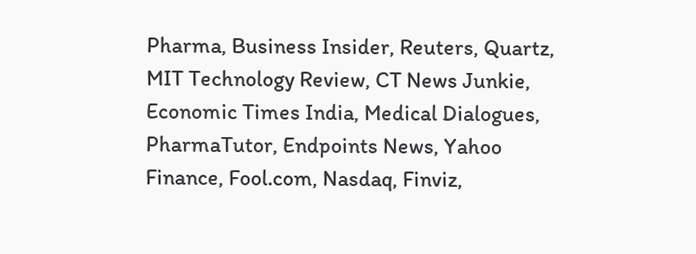Pharma, Business Insider, Reuters, Quartz, MIT Technology Review, CT News Junkie, Economic Times India, Medical Dialogues, PharmaTutor, Endpoints News, Yahoo Finance, Fool.com, Nasdaq, Finviz,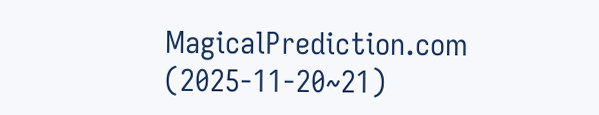MagicalPrediction.com (2025-11-20~21)